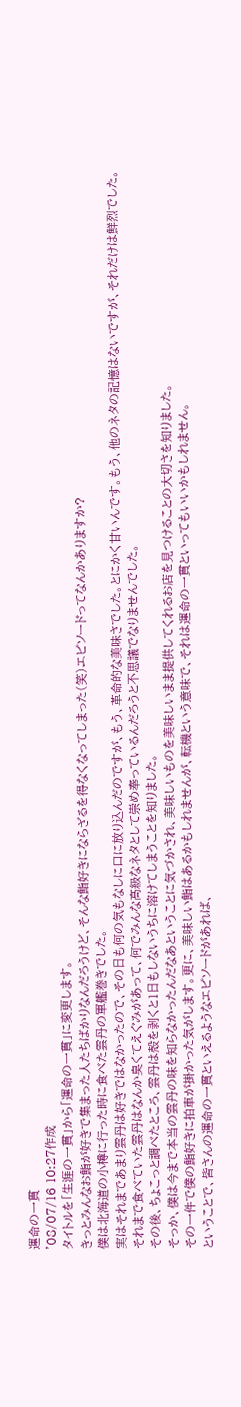運命の一貫
'08/07/16 10:27作成
タイトルを「生涯の一貫」から「運命の一貫」に変更します。
きっとみんなお鮨が好きで集まった人たちばかりなんだろうけど、そんな鮨好きにならざるを得なくなってしまった(笑)エピソードってなんかありますか?
僕は北海道の小樽に行った時に食べた雲丹の軍艦巻きでした。
実はそれまであまり雲丹は好きではなかったので、その日も何の気もなしに口に放り込んだのですが、もう、革命的な美味さでした。とにかく甘いんです。もう、他のネタの記憶はないですが、それだけは鮮烈でした。
それまで食べていた雲丹はなんか臭くてえぐみがあって、何でみんな高級なネタとして崇め奉っているんだろうと不思議でなりませんでした。
その後、ちょこっと調べたところ、雲丹は殻を剥くと1日もしないうちに溶けてしまうことを知りました。
そっか、僕は今まで本当の雲丹の味を知らなかったんだなあということに気づかされ、美味しいものを美味しいまま提供してくれるお店を見つけることの大切さを知りました。
その一件で僕の鮨好きに拍車が掛かった気がします。更に、美味しい鮨はあるかもしれませんが、転機という意味で、それは運命の一貫といってもいいかもしれません。
ということで、皆さんの運命の一貫といえるようなエピソードがあれば、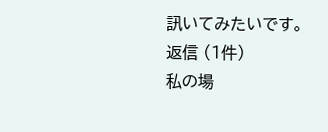訊いてみたいです。
返信 (1件)
私の場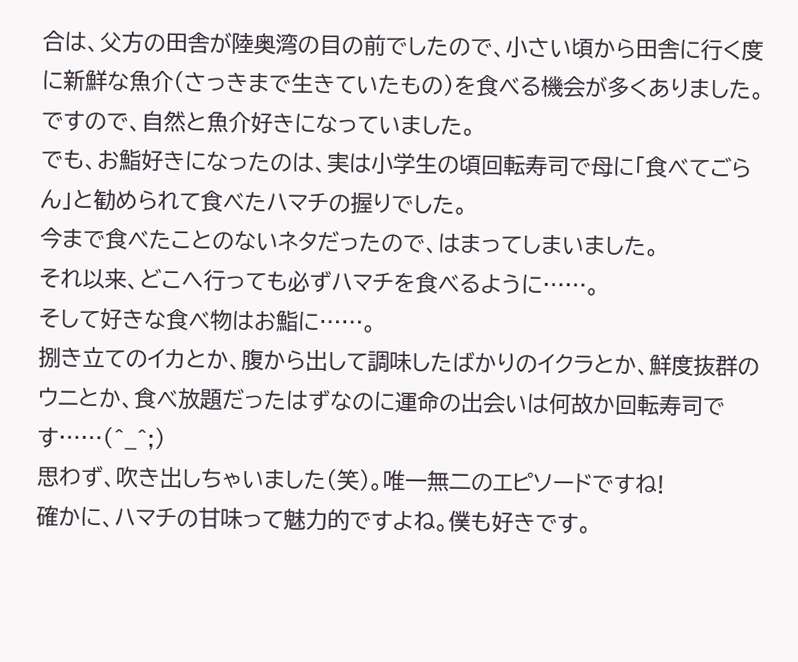合は、父方の田舎が陸奥湾の目の前でしたので、小さい頃から田舎に行く度に新鮮な魚介(さっきまで生きていたもの)を食べる機会が多くありました。
ですので、自然と魚介好きになっていました。
でも、お鮨好きになったのは、実は小学生の頃回転寿司で母に「食べてごらん」と勧められて食べたハマチの握りでした。
今まで食べたことのないネタだったので、はまってしまいました。
それ以来、どこへ行っても必ずハマチを食べるように……。
そして好きな食べ物はお鮨に……。
捌き立てのイカとか、腹から出して調味したばかりのイクラとか、鮮度抜群のウニとか、食べ放題だったはずなのに運命の出会いは何故か回転寿司です……(^_^;)
思わず、吹き出しちゃいました(笑)。唯一無二のエピソードですね!
確かに、ハマチの甘味って魅力的ですよね。僕も好きです。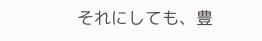それにしても、豊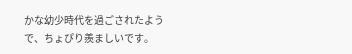かな幼少時代を過ごされたようで、ちょぴり羨ましいです。